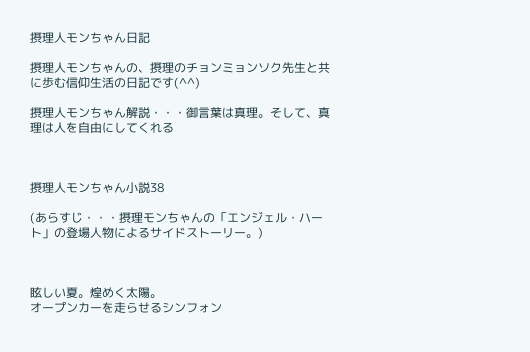摂理人モンちゃん日記

摂理人モンちゃんの、摂理のチョンミョンソク先生と共に歩む信仰生活の日記です(^^)

摂理人モンちゃん解説・・・御言葉は真理。そして、真理は人を自由にしてくれる



摂理人モンちゃん小説38

(あらすじ・・・摂理モンちゃんの「エンジェル・ハート」の登場人物によるサイドストーリー。)



眩しい夏。煌めく太陽。
オープンカーを走らせるシンフォン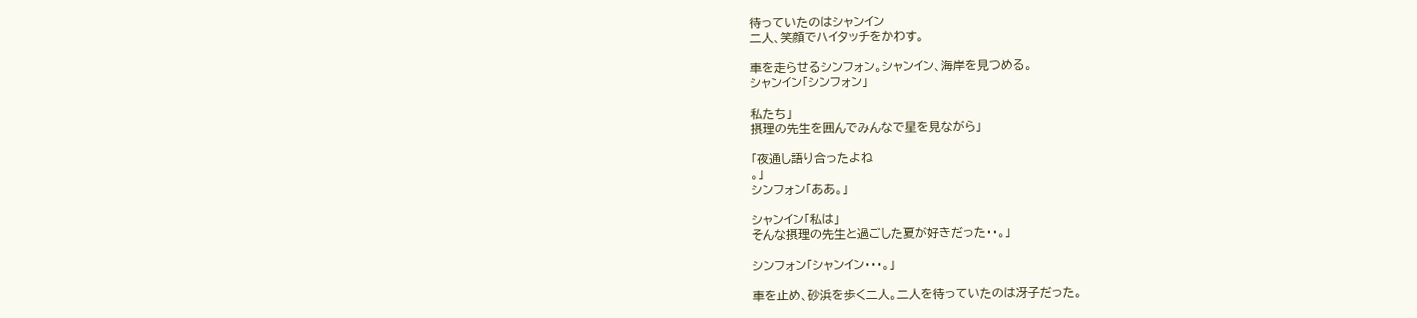待っていたのはシャンイン
二人、笑顔でハイタッチをかわす。

車を走らせるシンフォン。シャンイン、海岸を見つめる。
シャンイン「シンフォン」

私たち」
摂理の先生を囲んでみんなで星を見ながら」

「夜通し語り合ったよね
。」
シンフォン「ああ。」

シャンイン「私は」
そんな摂理の先生と過ごした夏が好きだった・・。」

シンフォン「シャンイン・・・。」

車を止め、砂浜を歩く二人。二人を待っていたのは冴子だった。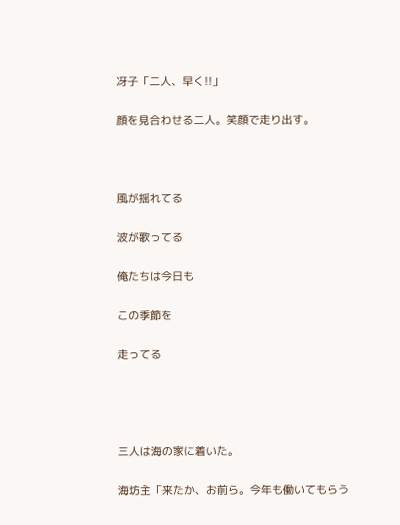冴子「二人、早く!!」

顔を見合わせる二人。笑顔で走り出す。



風が揺れてる

波が歌ってる

俺たちは今日も

この季節を

走ってる




三人は海の家に着いた。

海坊主「来たか、お前ら。今年も働いてもらう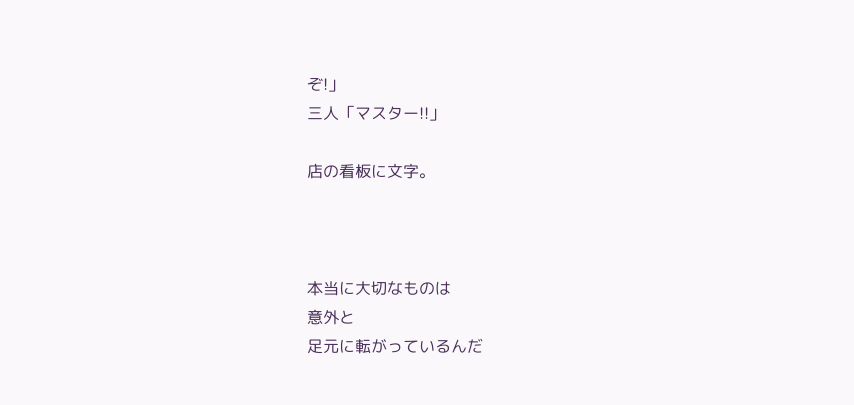ぞ!」
三人「マスター!!」

店の看板に文字。



本当に大切なものは
意外と
足元に転がっているんだ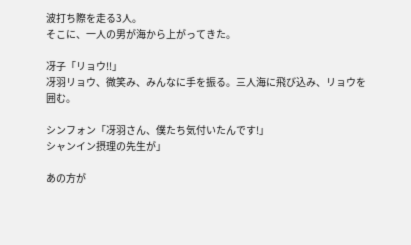波打ち際を走る3人。
そこに、一人の男が海から上がってきた。

冴子「リョウ!!」
冴羽リョウ、微笑み、みんなに手を振る。三人海に飛び込み、リョウを囲む。

シンフォン「冴羽さん、僕たち気付いたんです!」
シャンイン摂理の先生が」

あの方が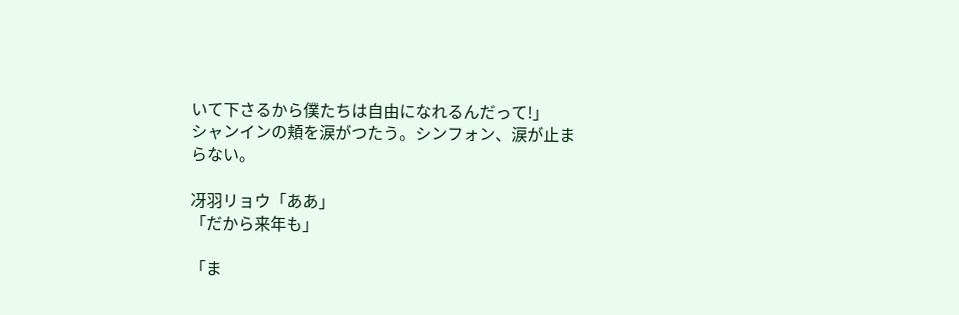いて下さるから僕たちは自由になれるんだって!」
シャンインの頬を涙がつたう。シンフォン、涙が止まらない。

冴羽リョウ「ああ」
「だから来年も」

「ま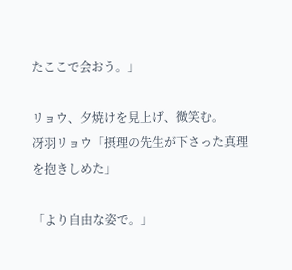たここで会おう。」

リョウ、夕焼けを見上げ、微笑む。
冴羽リョウ「摂理の先生が下さった真理を抱きしめた」

「より自由な姿で。」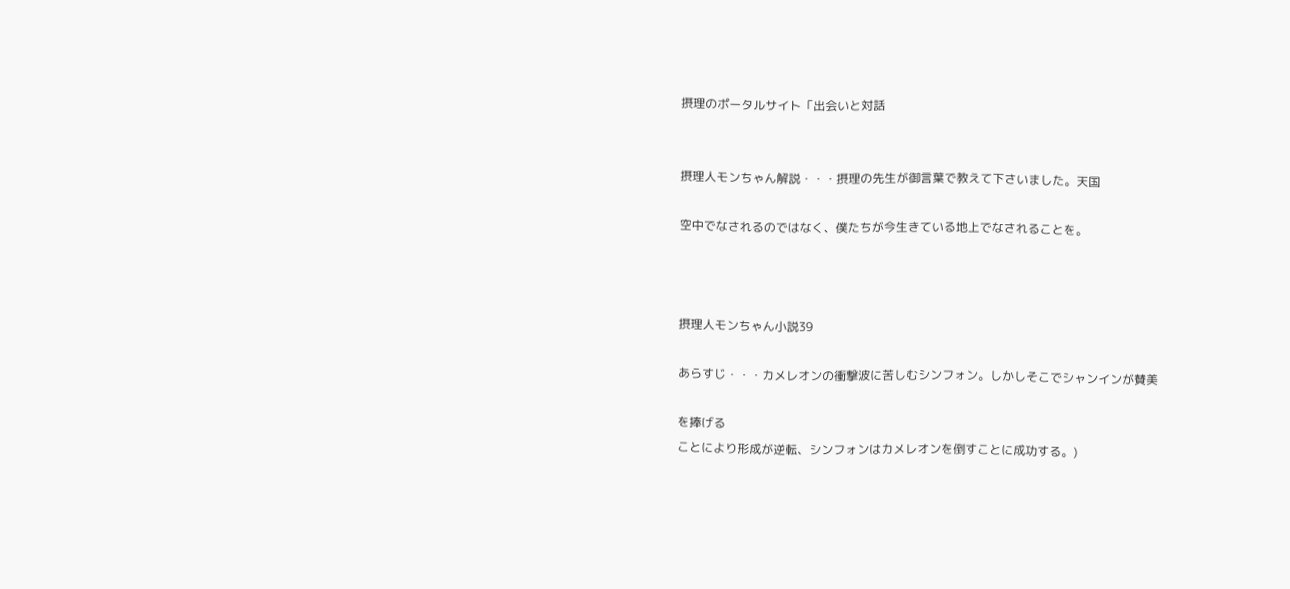摂理のポータルサイト「出会いと対話


摂理人モンちゃん解説・・・摂理の先生が御言葉で教えて下さいました。天国

空中でなされるのではなく、僕たちが今生きている地上でなされることを。



摂理人モンちゃん小説39

あらすじ・・・カメレオンの衝撃波に苦しむシンフォン。しかしそこでシャンインが賛美

を捧げる
ことにより形成が逆転、シンフォンはカメレオンを倒すことに成功する。)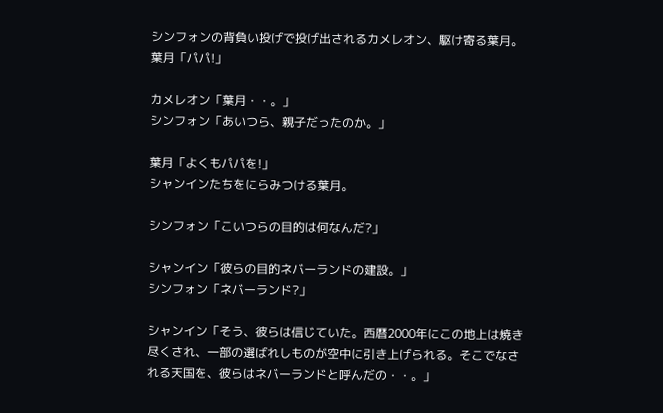シンフォンの背負い投げで投げ出されるカメレオン、駆け寄る葉月。
葉月「パパ!」

カメレオン「葉月・・。」
シンフォン「あいつら、親子だったのか。」

葉月「よくもパパを!」
シャンインたちをにらみつける葉月。

シンフォン「こいつらの目的は何なんだ?」

シャンイン「彼らの目的ネバーランドの建設。」
シンフォン「ネバーランド?」

シャンイン「そう、彼らは信じていた。西暦2000年にこの地上は焼き尽くされ、一部の選ばれしものが空中に引き上げられる。そこでなされる天国を、彼らはネバーランドと呼んだの・・。」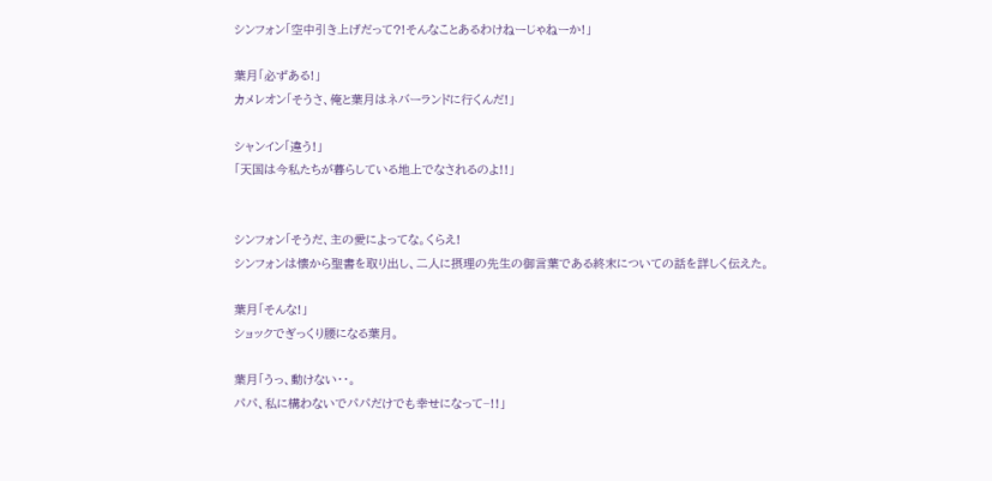シンフォン「空中引き上げだって?!そんなことあるわけねーじゃねーか!」

葉月「必ずある!」
カメレオン「そうさ、俺と葉月はネバーランドに行くんだ!」

シャンイン「違う!」
「天国は今私たちが暮らしている地上でなされるのよ!!」


シンフォン「そうだ、主の愛によってな。くらえ!
シンフォンは懐から聖書を取り出し、二人に摂理の先生の御言葉である終末についての話を詳しく伝えた。

葉月「そんな!」
ショックでぎっくり腰になる葉月。

葉月「うっ、動けない・・。
パパ、私に構わないでパパだけでも幸せになって−!!」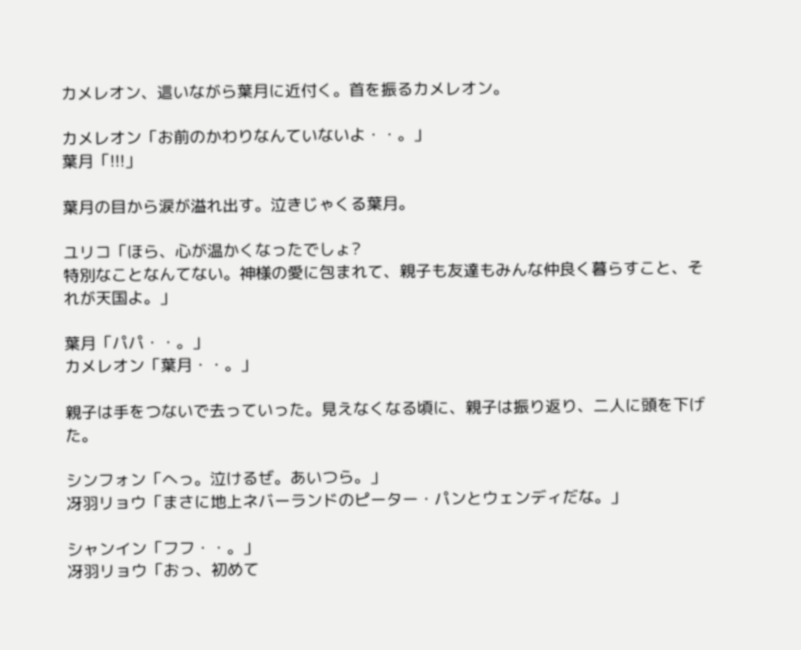カメレオン、這いながら葉月に近付く。首を振るカメレオン。

カメレオン「お前のかわりなんていないよ・・。」
葉月「!!!」

葉月の目から涙が溢れ出す。泣きじゃくる葉月。

ユリコ「ほら、心が温かくなったでしょ?
特別なことなんてない。神様の愛に包まれて、親子も友達もみんな仲良く暮らすこと、それが天国よ。」

葉月「パパ・・。」
カメレオン「葉月・・。」

親子は手をつないで去っていった。見えなくなる頃に、親子は振り返り、二人に頭を下げた。

シンフォン「へっ。泣けるぜ。あいつら。」
冴羽リョウ「まさに地上ネバーランドのピーター・パンとウェンディだな。」

シャンイン「フフ・・。」
冴羽リョウ「おっ、初めて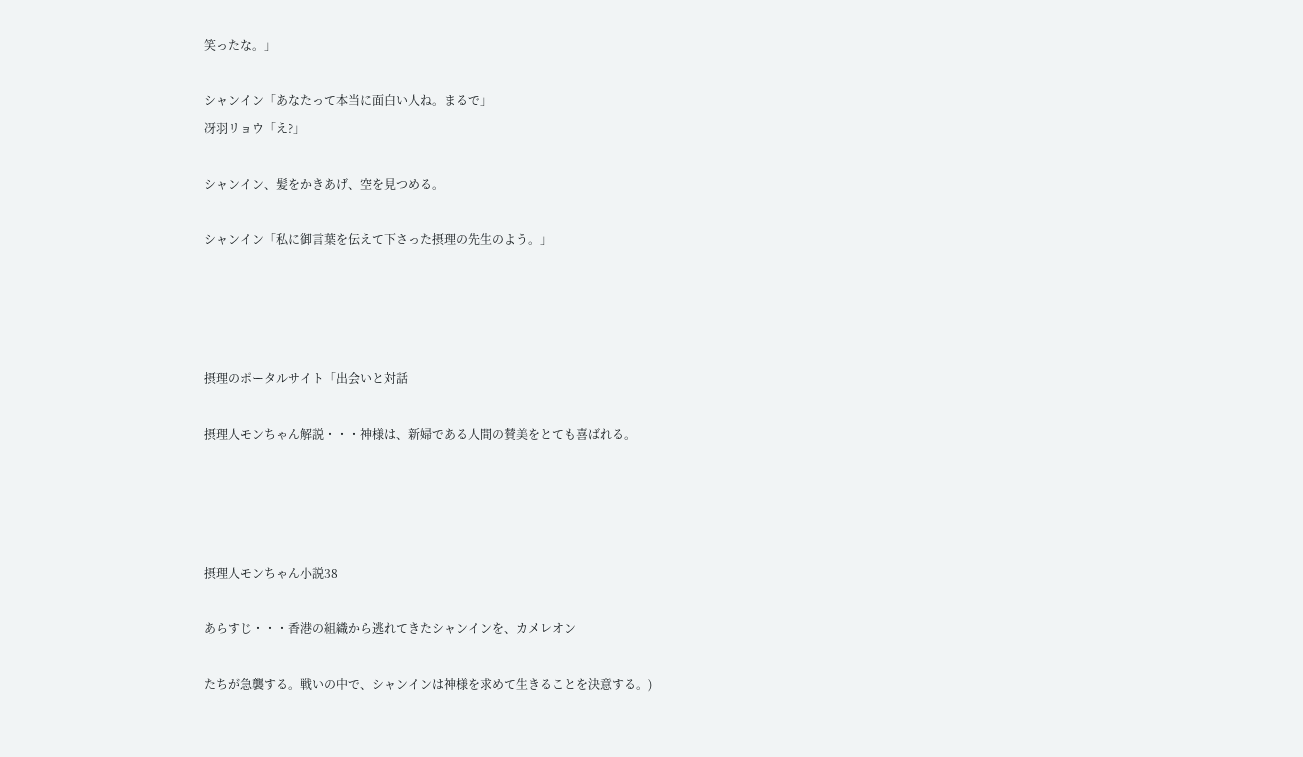笑ったな。」

シャンイン「あなたって本当に面白い人ね。まるで」
冴羽リョウ「え?」

シャンイン、髪をかきあげ、空を見つめる。

シャンイン「私に御言葉を伝えて下さった摂理の先生のよう。」




摂理のポータルサイト「出会いと対話

摂理人モンちゃん解説・・・神様は、新婦である人間の賛美をとても喜ばれる。




摂理人モンちゃん小説38

あらすじ・・・香港の組織から逃れてきたシャンインを、カメレオン

たちが急襲する。戦いの中で、シャンインは神様を求めて生きることを決意する。)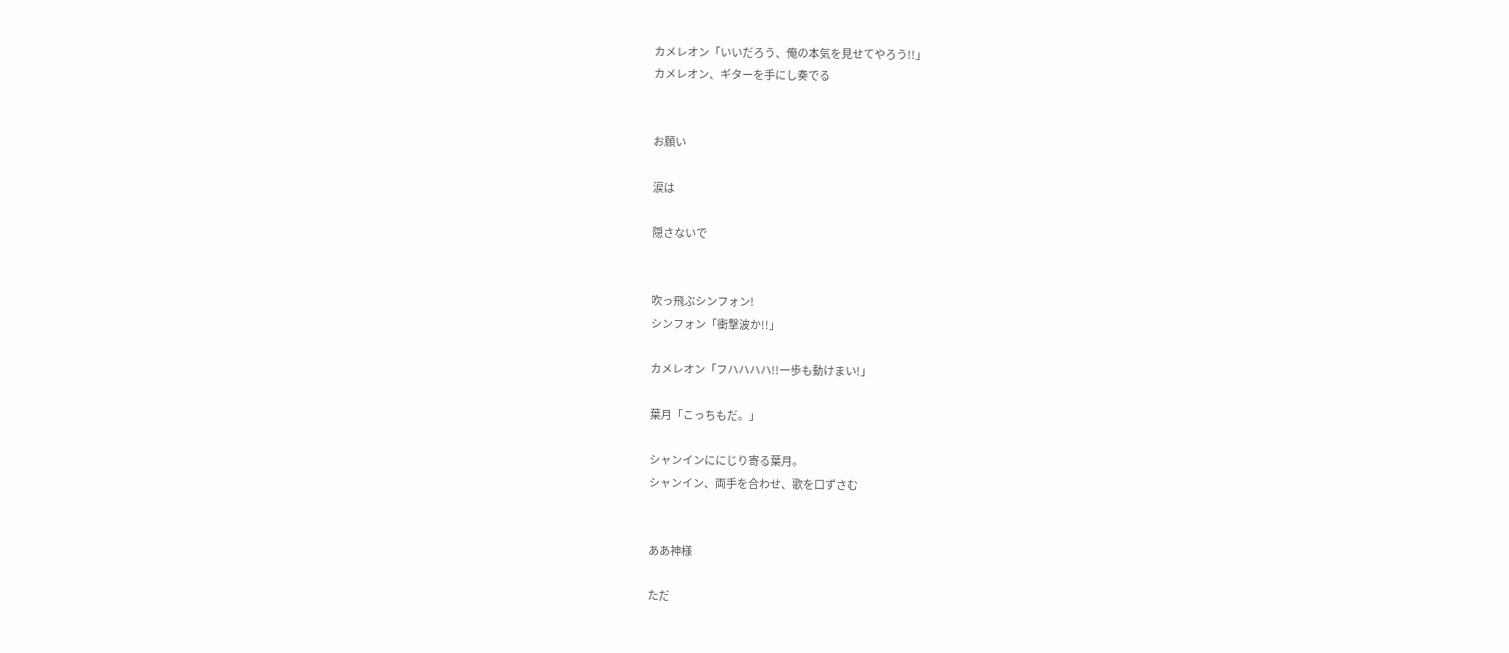カメレオン「いいだろう、俺の本気を見せてやろう!!」
カメレオン、ギターを手にし奏でる


お願い

涙は

隠さないで


吹っ飛ぶシンフォン!
シンフォン「衝撃波か!!」

カメレオン「フハハハハ!!一歩も動けまい!」

葉月「こっちもだ。」

シャンインににじり寄る葉月。
シャンイン、両手を合わせ、歌を口ずさむ


ああ神様

ただ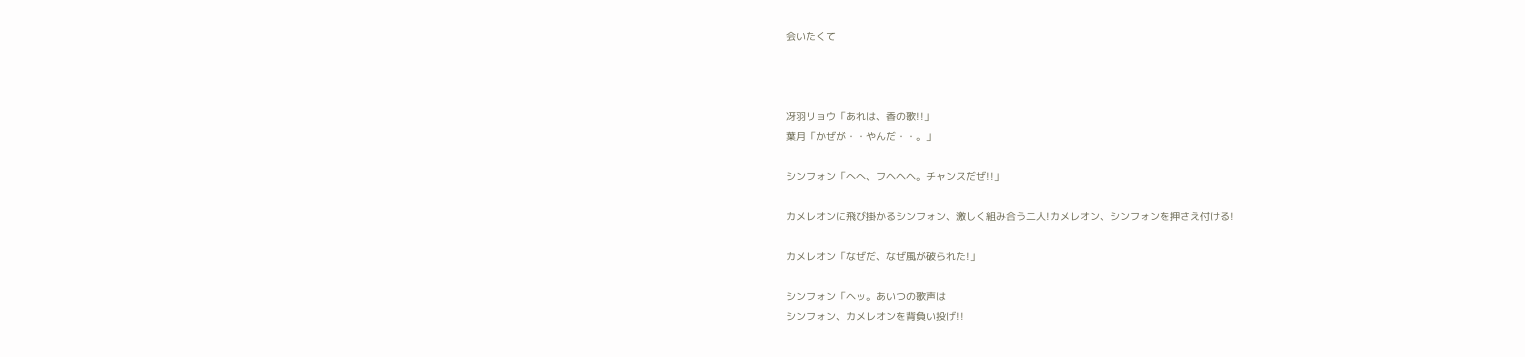会いたくて



冴羽リョウ「あれは、香の歌!!」
葉月「かぜが・・やんだ・・。」

シンフォン「へへ、フヘヘヘ。チャンスだぜ!!」

カメレオンに飛び掛かるシンフォン、激しく組み合う二人!カメレオン、シンフォンを押さえ付ける!

カメレオン「なぜだ、なぜ風が破られた!」

シンフォン「ヘッ。あいつの歌声は
シンフォン、カメレオンを背負い投げ!!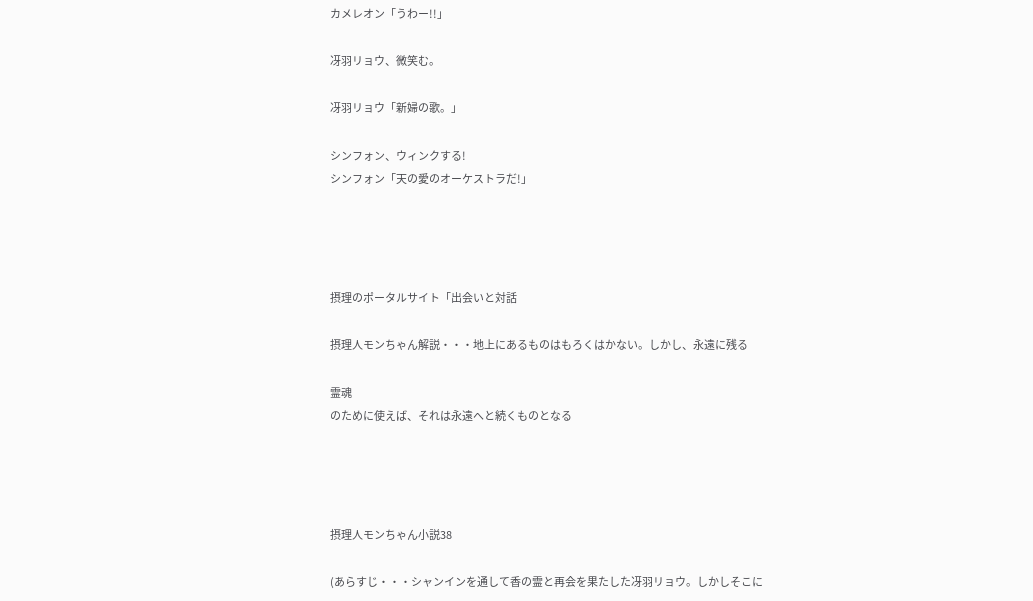カメレオン「うわー!!」

冴羽リョウ、微笑む。

冴羽リョウ「新婦の歌。」

シンフォン、ウィンクする!
シンフォン「天の愛のオーケストラだ!」




摂理のポータルサイト「出会いと対話

摂理人モンちゃん解説・・・地上にあるものはもろくはかない。しかし、永遠に残る

霊魂
のために使えば、それは永遠へと続くものとなる




摂理人モンちゃん小説38

(あらすじ・・・シャンインを通して香の霊と再会を果たした冴羽リョウ。しかしそこに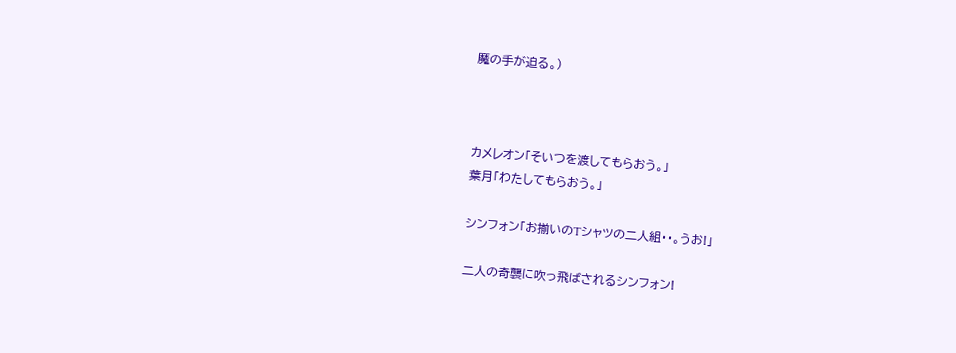魔の手が迫る。)



カメレオン「そいつを渡してもらおう。」
葉月「わたしてもらおう。」

シンフォン「お揃いのTシャツの二人組・・。うお!」

二人の奇襲に吹っ飛ばされるシンフォン!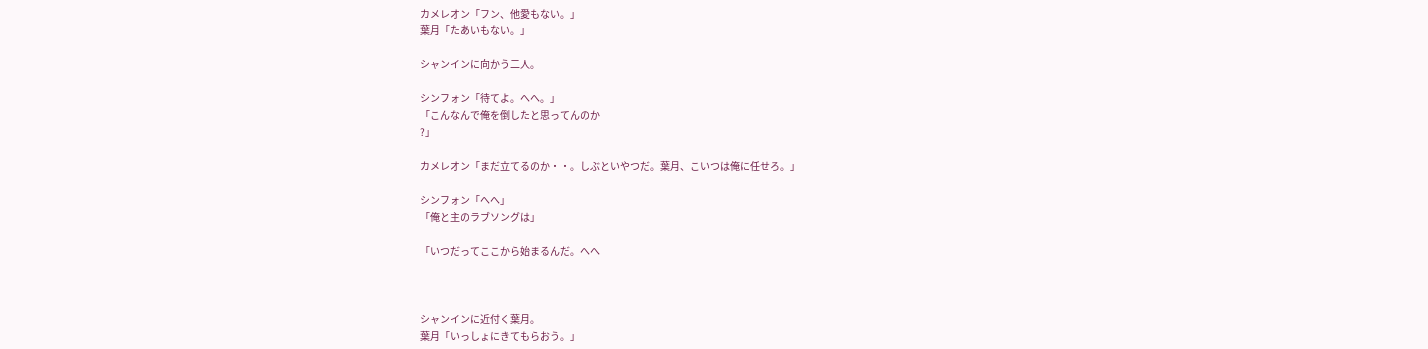カメレオン「フン、他愛もない。」
葉月「たあいもない。」

シャンインに向かう二人。

シンフォン「待てよ。へへ。」
「こんなんで俺を倒したと思ってんのか
?」

カメレオン「まだ立てるのか・・。しぶといやつだ。葉月、こいつは俺に任せろ。」

シンフォン「へへ」
「俺と主のラブソングは」

「いつだってここから始まるんだ。へへ



シャンインに近付く葉月。
葉月「いっしょにきてもらおう。」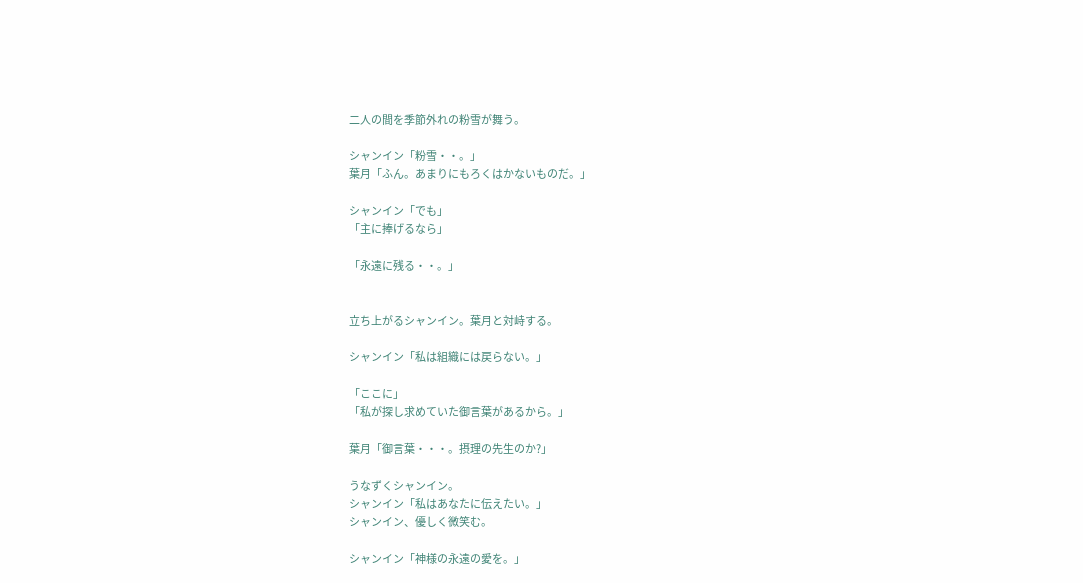二人の間を季節外れの粉雪が舞う。

シャンイン「粉雪・・。」
葉月「ふん。あまりにもろくはかないものだ。」

シャンイン「でも」
「主に捧げるなら」

「永遠に残る・・。」


立ち上がるシャンイン。葉月と対峙する。

シャンイン「私は組織には戻らない。」

「ここに」
「私が探し求めていた御言葉があるから。」

葉月「御言葉・・・。摂理の先生のか?」

うなずくシャンイン。
シャンイン「私はあなたに伝えたい。」
シャンイン、優しく微笑む。

シャンイン「神様の永遠の愛を。」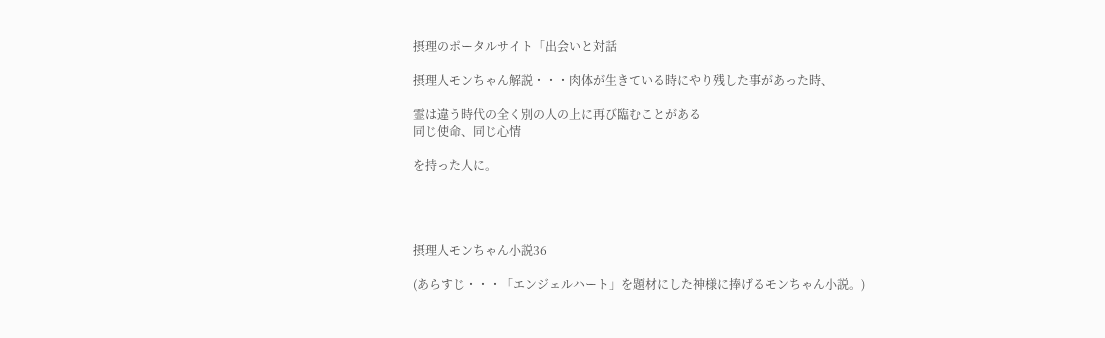摂理のポータルサイト「出会いと対話

摂理人モンちゃん解説・・・肉体が生きている時にやり残した事があった時、

霊は違う時代の全く別の人の上に再び臨むことがある
同じ使命、同じ心情

を持った人に。




摂理人モンちゃん小説36

(あらすじ・・・「エンジェルハート」を題材にした神様に捧げるモンちゃん小説。)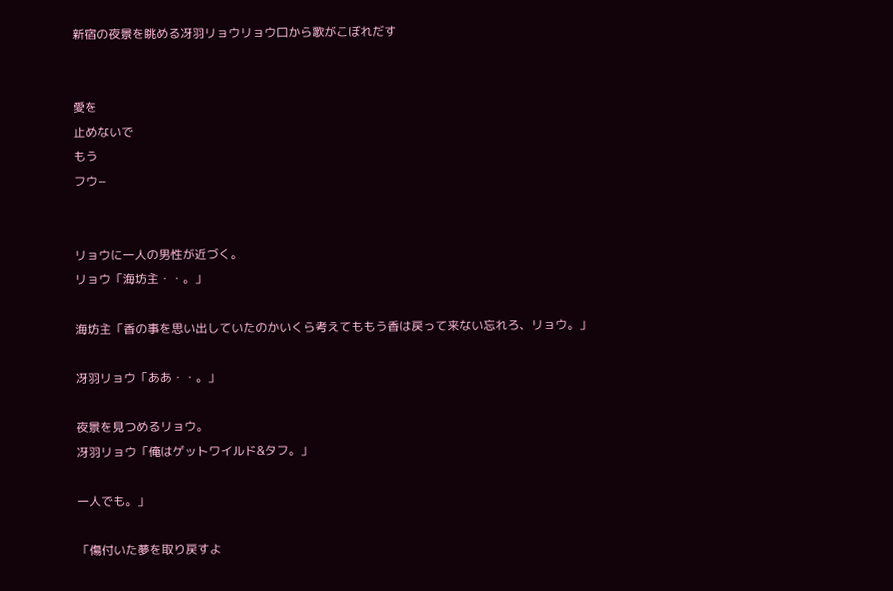新宿の夜景を眺める冴羽リョウリョウ口から歌がこぼれだす


愛を
止めないで
もう
フウ−


リョウに一人の男性が近づく。
リョウ「海坊主・・。」

海坊主「香の事を思い出していたのかいくら考えてももう香は戻って来ない忘れろ、リョウ。」

冴羽リョウ「ああ・・。」

夜景を見つめるリョウ。
冴羽リョウ「俺はゲットワイルド&タフ。」

一人でも。」

「傷付いた夢を取り戻すよ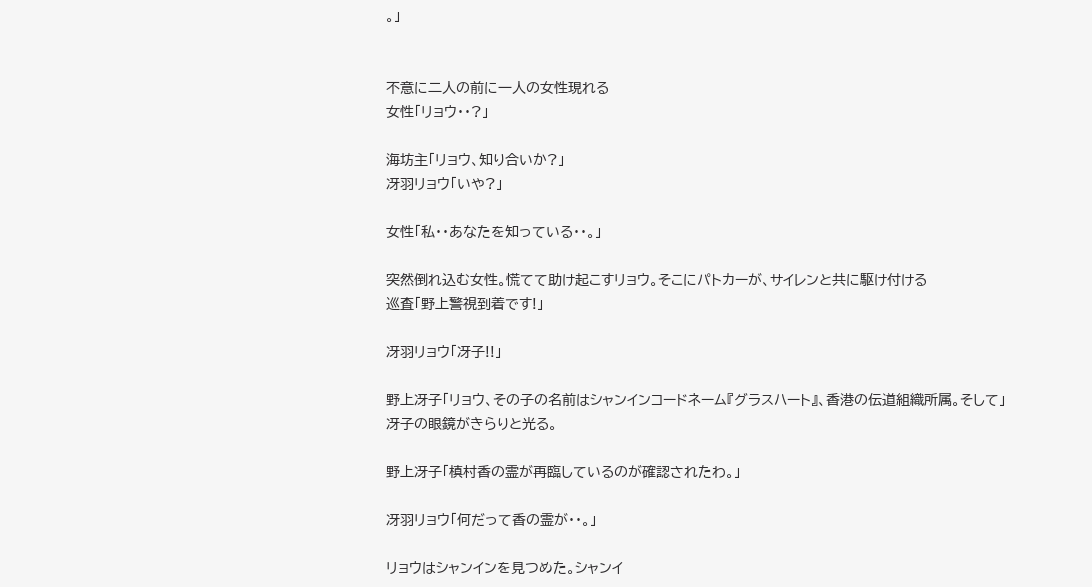。」


不意に二人の前に一人の女性現れる
女性「リョウ・・?」

海坊主「リョウ、知り合いか?」
冴羽リョウ「いや?」

女性「私・・あなたを知っている・・。」

突然倒れ込む女性。慌てて助け起こすリョウ。そこにパトカーが、サイレンと共に駆け付ける
巡査「野上警視到着です!」

冴羽リョウ「冴子!!」

野上冴子「リョウ、その子の名前はシャンインコードネーム『グラスハート』、香港の伝道組織所属。そして」
冴子の眼鏡がきらりと光る。

野上冴子「槙村香の霊が再臨しているのが確認されたわ。」

冴羽リョウ「何だって香の霊が・・。」

リョウはシャンインを見つめた。シャンイ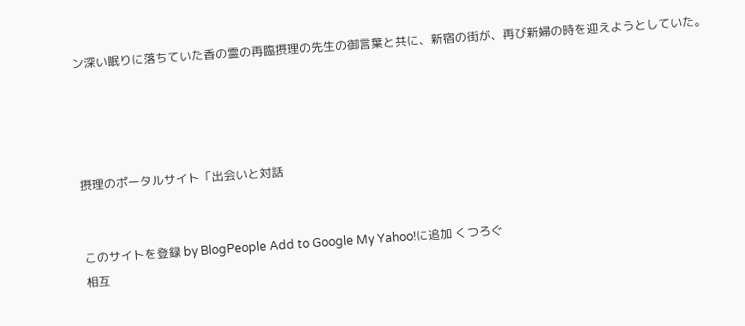ン深い眠りに落ちていた香の霊の再臨摂理の先生の御言葉と共に、新宿の街が、再び新婦の時を迎えようとしていた。




摂理のポータルサイト「出会いと対話


このサイトを登録 by BlogPeople Add to Google My Yahoo!に追加 くつろぐ
相互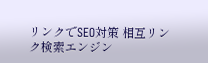リンクでSEO対策 相互リンク検索エンジン